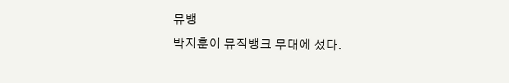뮤뱅
박지훈이 뮤직뱅크 무대에 섰다.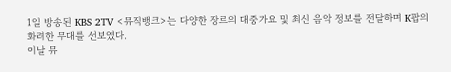1일 방송된 KBS 2TV <뮤직뱅크>는 다양한 장르의 대중가요 및 최신 음악 정보를 전달하며 K팝의 화려한 무대를 선보였다.
이날 뮤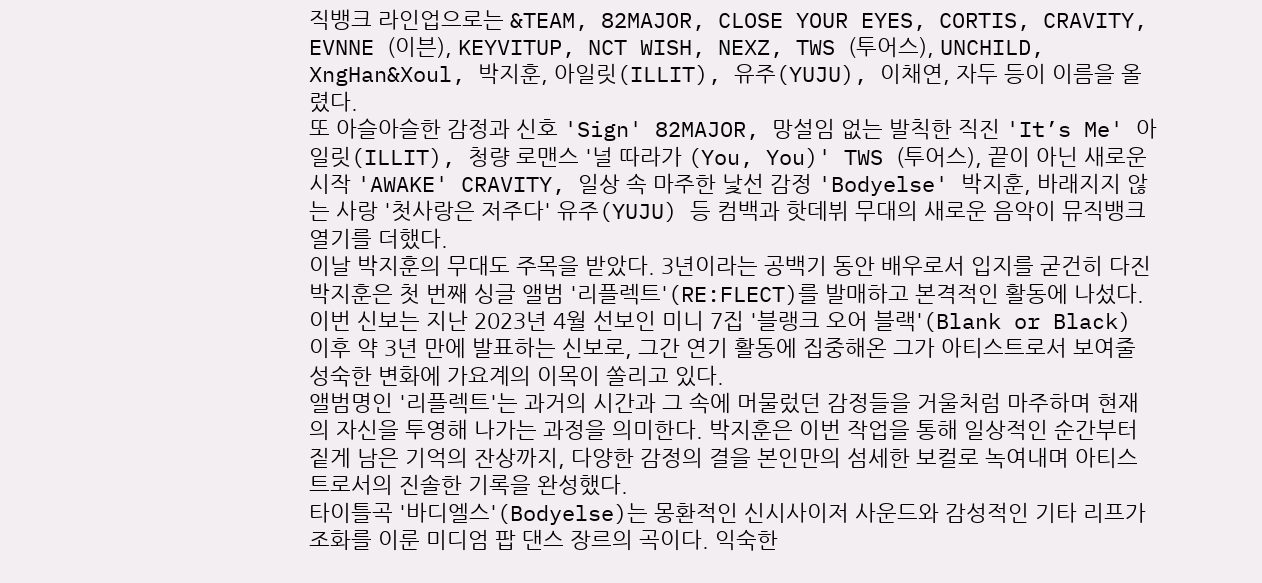직뱅크 라인업으로는 &TEAM, 82MAJOR, CLOSE YOUR EYES, CORTIS, CRAVITY, EVNNE (이븐), KEYVITUP, NCT WISH, NEXZ, TWS (투어스), UNCHILD, XngHan&Xoul, 박지훈, 아일릿(ILLIT), 유주(YUJU), 이채연, 자두 등이 이름을 올렸다.
또 아슬아슬한 감정과 신호 'Sign' 82MAJOR, 망설임 없는 발칙한 직진 'It’s Me' 아일릿(ILLIT), 청량 로맨스 '널 따라가 (You, You)' TWS (투어스), 끝이 아닌 새로운 시작 'AWAKE' CRAVITY, 일상 속 마주한 낯선 감정 'Bodyelse' 박지훈, 바래지지 않는 사랑 '첫사랑은 저주다' 유주(YUJU) 등 컴백과 핫데뷔 무대의 새로운 음악이 뮤직뱅크 열기를 더했다.
이날 박지훈의 무대도 주목을 받았다. 3년이라는 공백기 동안 배우로서 입지를 굳건히 다진 박지훈은 첫 번째 싱글 앨범 '리플렉트'(RE:FLECT)를 발매하고 본격적인 활동에 나섰다. 이번 신보는 지난 2023년 4월 선보인 미니 7집 '블랭크 오어 블랙'(Blank or Black) 이후 약 3년 만에 발표하는 신보로, 그간 연기 활동에 집중해온 그가 아티스트로서 보여줄 성숙한 변화에 가요계의 이목이 쏠리고 있다.
앨범명인 '리플렉트'는 과거의 시간과 그 속에 머물렀던 감정들을 거울처럼 마주하며 현재의 자신을 투영해 나가는 과정을 의미한다. 박지훈은 이번 작업을 통해 일상적인 순간부터 짙게 남은 기억의 잔상까지, 다양한 감정의 결을 본인만의 섬세한 보컬로 녹여내며 아티스트로서의 진솔한 기록을 완성했다.
타이틀곡 '바디엘스'(Bodyelse)는 몽환적인 신시사이저 사운드와 감성적인 기타 리프가 조화를 이룬 미디엄 팝 댄스 장르의 곡이다. 익숙한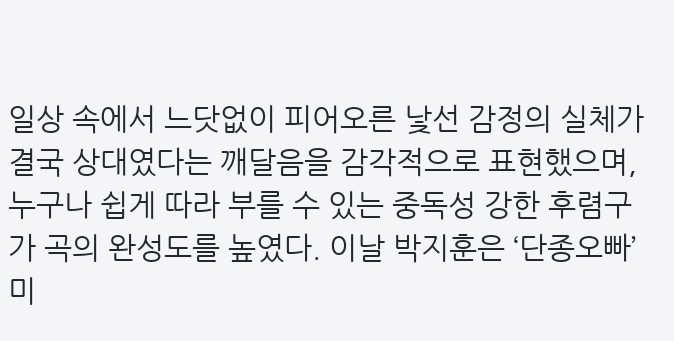일상 속에서 느닷없이 피어오른 낯선 감정의 실체가 결국 상대였다는 깨달음을 감각적으로 표현했으며, 누구나 쉽게 따라 부를 수 있는 중독성 강한 후렴구가 곡의 완성도를 높였다. 이날 박지훈은 ‘단종오빠’ 미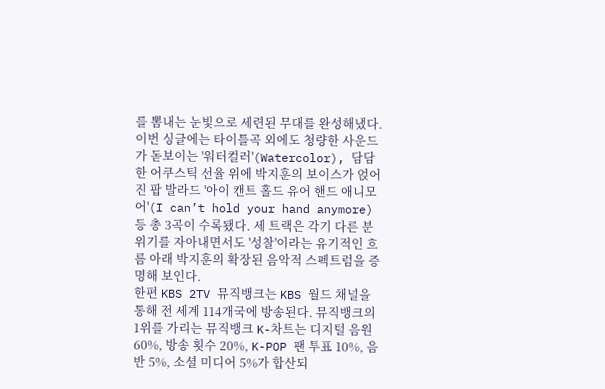를 뽐내는 눈빛으로 세련된 무대를 완성해냈다.
이번 싱글에는 타이틀곡 외에도 청량한 사운드가 돋보이는 '워터컬러'(Watercolor), 담담한 어쿠스틱 선율 위에 박지훈의 보이스가 얹어진 팝 발라드 '아이 캔트 홀드 유어 핸드 애니모어'(I can’t hold your hand anymore) 등 총 3곡이 수록됐다. 세 트랙은 각기 다른 분위기를 자아내면서도 '성찰'이라는 유기적인 흐름 아래 박지훈의 확장된 음악적 스펙트럼을 증명해 보인다.
한편 KBS 2TV 뮤직뱅크는 KBS 월드 채널을 통해 전 세계 114개국에 방송된다. 뮤직뱅크의 1위를 가리는 뮤직뱅크 K-차트는 디지털 음원 60%, 방송 횟수 20%, K-POP 팬 투표 10%, 음반 5%, 소셜 미디어 5%가 합산되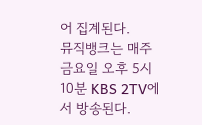어 집계된다.
뮤직뱅크는 매주 금요일 오후 5시 10분 KBS 2TV에서 방송된다.